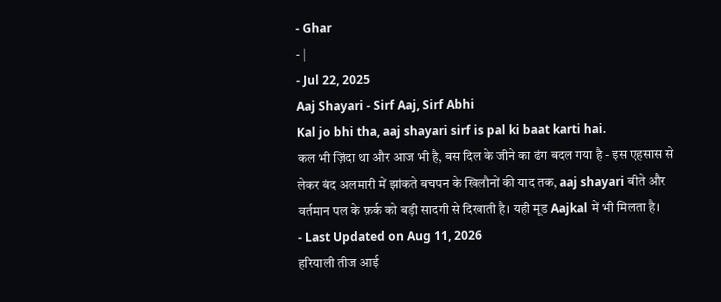- Ghar
- |
- Jul 22, 2025
Aaj Shayari - Sirf Aaj, Sirf Abhi
Kal jo bhi tha, aaj shayari sirf is pal ki baat karti hai.
कल भी ज़िंदा था और आज भी है, बस दिल के जीने का ढंग बदल गया है - इस एहसास से लेकर बंद अलमारी में झांकते बचपन के खिलौनों की याद तक, aaj shayari बीते और वर्तमान पल के फ़र्क को बड़ी सादगी से दिखाती है। यही मूड Aajkal में भी मिलता है।
- Last Updated on Aug 11, 2026
हरियाली तीज आई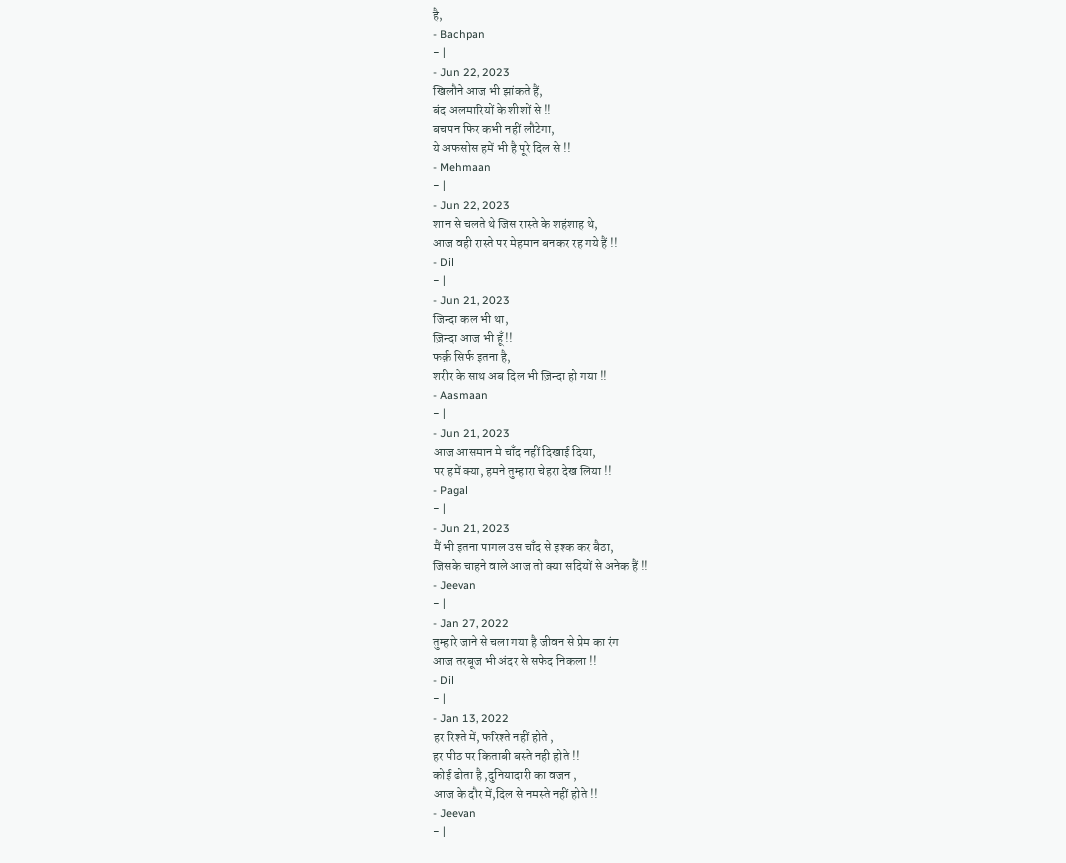है,
- Bachpan
- |
- Jun 22, 2023
खिलौने आज भी झांकते हैं,
बंद अलमारियों के शीशों से !!
बचपन फिर कभी नहीं लौटेगा,
ये अफसोस हमें भी है पूरे दिल से !!
- Mehmaan
- |
- Jun 22, 2023
शान से चलते थे जिस रास्ते के शहंशाह थे,
आज वही रास्ते पर मेहमान बनकर रह गये हैं !!
- Dil
- |
- Jun 21, 2023
जिन्दा कल भी था,
ज़िन्दा आज भी हूँ !!
फर्क़ सिर्फ इतना है,
शरीर के साथ अब दिल भी ज़िन्दा हो गया !!
- Aasmaan
- |
- Jun 21, 2023
आज आसमान मे चाँद नहीं दिखाई दिया,
पर हमें क्या, हमने तुम्हारा चेहरा देख लिया !!
- Pagal
- |
- Jun 21, 2023
मैं भी इतना पागल उस चाँद से इश्क कर बैठा,
जिसके चाहने वाले आज तो क्या सदियों से अनेक हैं !!
- Jeevan
- |
- Jan 27, 2022
तुम्हारे जाने से चला गया है जीवन से प्रेम का रंग
आज तरबूज भी अंदर से सफेद निकला !!
- Dil
- |
- Jan 13, 2022
हर रिश्ते में, फरिश्ते नहीं होते ,
हर पीठ पर किताबी बस्ते नही होते !!
कोई ढोता है ,दुनियादारी का वजन ,
आज के दौर में,दिल से नमस्ते नहीं होते !!
- Jeevan
- |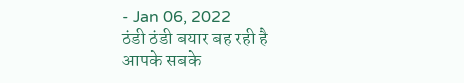- Jan 06, 2022
ठंडी ठंडी बयार बह रही है
आपके सबके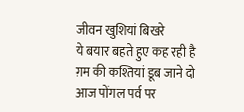जीवन खुशियां बिखरे
ये बयार बहते हुए कह रही है
ग़म की कश्तियां डूब जाने दो
आज पोंगल पर्व पर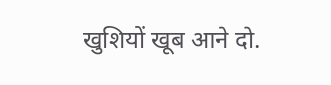खुशियों खूब आने दो.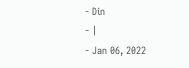- Din
- |
- Jan 06, 2022